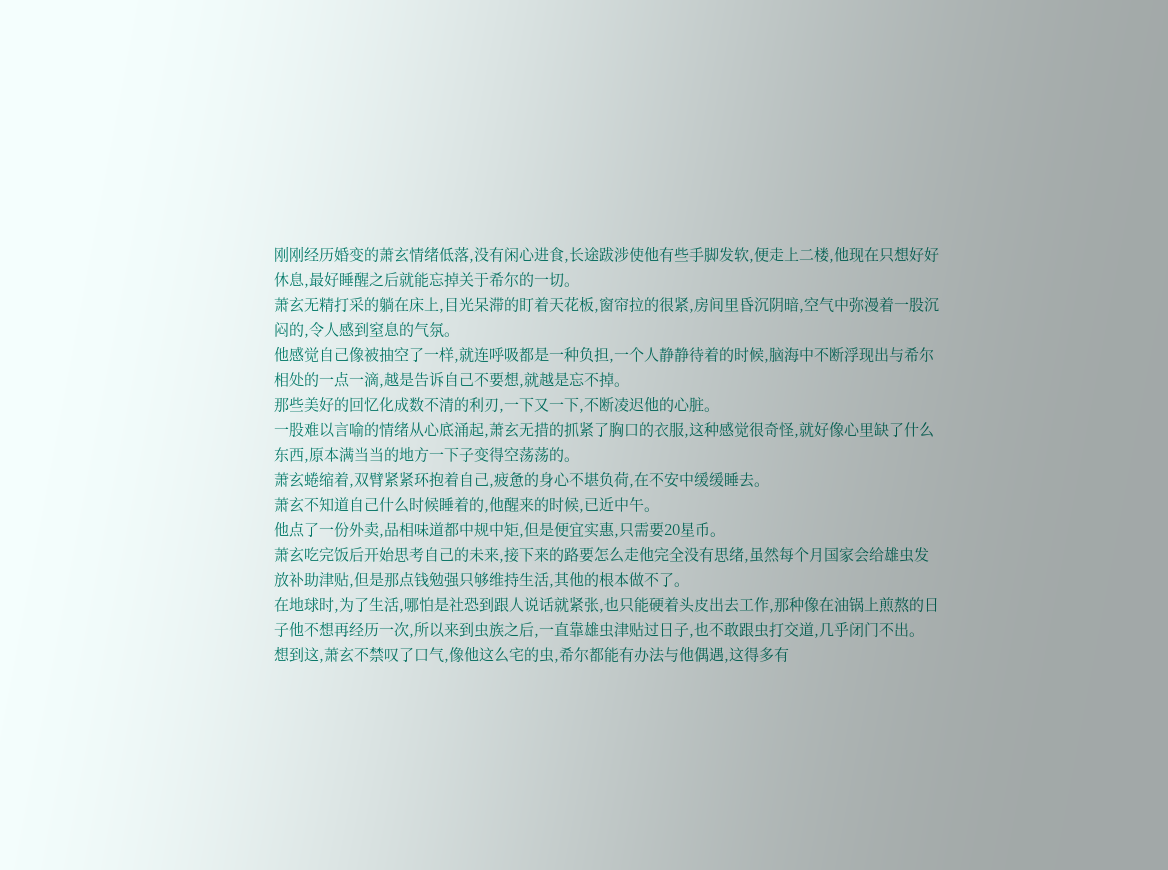刚刚经历婚变的萧玄情绪低落,没有闲心进食,长途跋涉使他有些手脚发软,便走上二楼,他现在只想好好休息,最好睡醒之后就能忘掉关于希尔的一切。
萧玄无精打采的躺在床上,目光呆滞的盯着天花板,窗帘拉的很紧,房间里昏沉阴暗,空气中弥漫着一股沉闷的,令人感到窒息的气氛。
他感觉自己像被抽空了一样,就连呼吸都是一种负担,一个人静静待着的时候,脑海中不断浮现出与希尔相处的一点一滴,越是告诉自己不要想,就越是忘不掉。
那些美好的回忆化成数不清的利刃,一下又一下,不断凌迟他的心脏。
一股难以言喻的情绪从心底涌起,萧玄无措的抓紧了胸口的衣服,这种感觉很奇怪,就好像心里缺了什么东西,原本满当当的地方一下子变得空荡荡的。
萧玄蜷缩着,双臂紧紧环抱着自己,疲惫的身心不堪负荷,在不安中缓缓睡去。
萧玄不知道自己什么时候睡着的,他醒来的时候,已近中午。
他点了一份外卖,品相味道都中规中矩,但是便宜实惠,只需要20星币。
萧玄吃完饭后开始思考自己的未来,接下来的路要怎么走他完全没有思绪,虽然每个月国家会给雄虫发放补助津贴,但是那点钱勉强只够维持生活,其他的根本做不了。
在地球时,为了生活,哪怕是社恐到跟人说话就紧张,也只能硬着头皮出去工作,那种像在油锅上煎熬的日子他不想再经历一次,所以来到虫族之后,一直靠雄虫津贴过日子,也不敢跟虫打交道,几乎闭门不出。
想到这,萧玄不禁叹了口气,像他这么宅的虫,希尔都能有办法与他偶遇,这得多有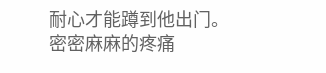耐心才能蹲到他出门。
密密麻麻的疼痛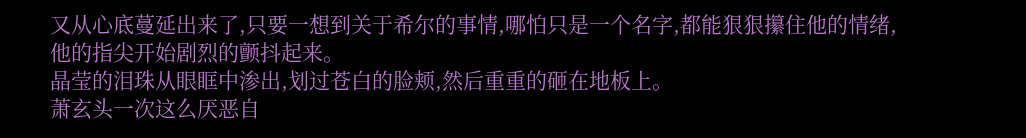又从心底蔓延出来了,只要一想到关于希尔的事情,哪怕只是一个名字,都能狠狠攥住他的情绪,他的指尖开始剧烈的颤抖起来。
晶莹的泪珠从眼眶中渗出,划过苍白的脸颊,然后重重的砸在地板上。
萧玄头一次这么厌恶自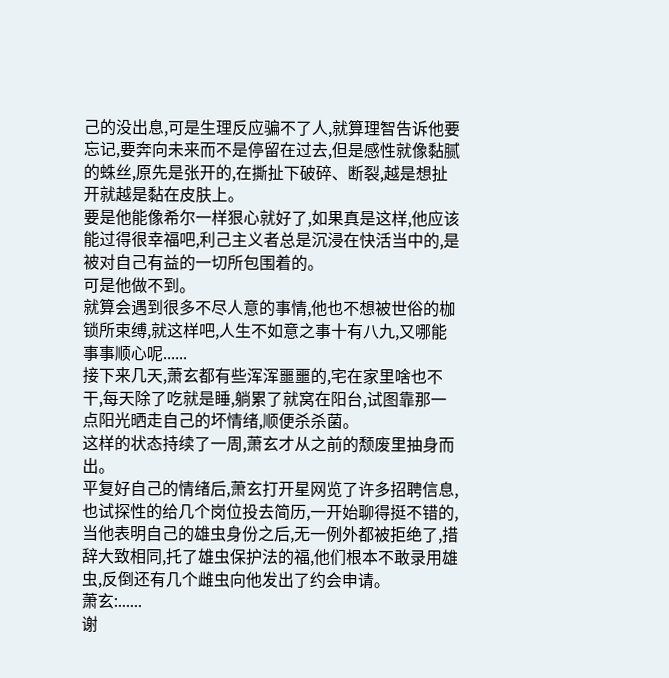己的没出息,可是生理反应骗不了人,就算理智告诉他要忘记,要奔向未来而不是停留在过去,但是感性就像黏腻的蛛丝,原先是张开的,在撕扯下破碎、断裂,越是想扯开就越是黏在皮肤上。
要是他能像希尔一样狠心就好了,如果真是这样,他应该能过得很幸福吧,利己主义者总是沉浸在快活当中的,是被对自己有益的一切所包围着的。
可是他做不到。
就算会遇到很多不尽人意的事情,他也不想被世俗的枷锁所束缚,就这样吧,人生不如意之事十有八九,又哪能事事顺心呢......
接下来几天,萧玄都有些浑浑噩噩的,宅在家里啥也不干,每天除了吃就是睡,躺累了就窝在阳台,试图靠那一点阳光晒走自己的坏情绪,顺便杀杀菌。
这样的状态持续了一周,萧玄才从之前的颓废里抽身而出。
平复好自己的情绪后,萧玄打开星网览了许多招聘信息,也试探性的给几个岗位投去简历,一开始聊得挺不错的,当他表明自己的雄虫身份之后,无一例外都被拒绝了,措辞大致相同,托了雄虫保护法的福,他们根本不敢录用雄虫,反倒还有几个雌虫向他发出了约会申请。
萧玄:......
谢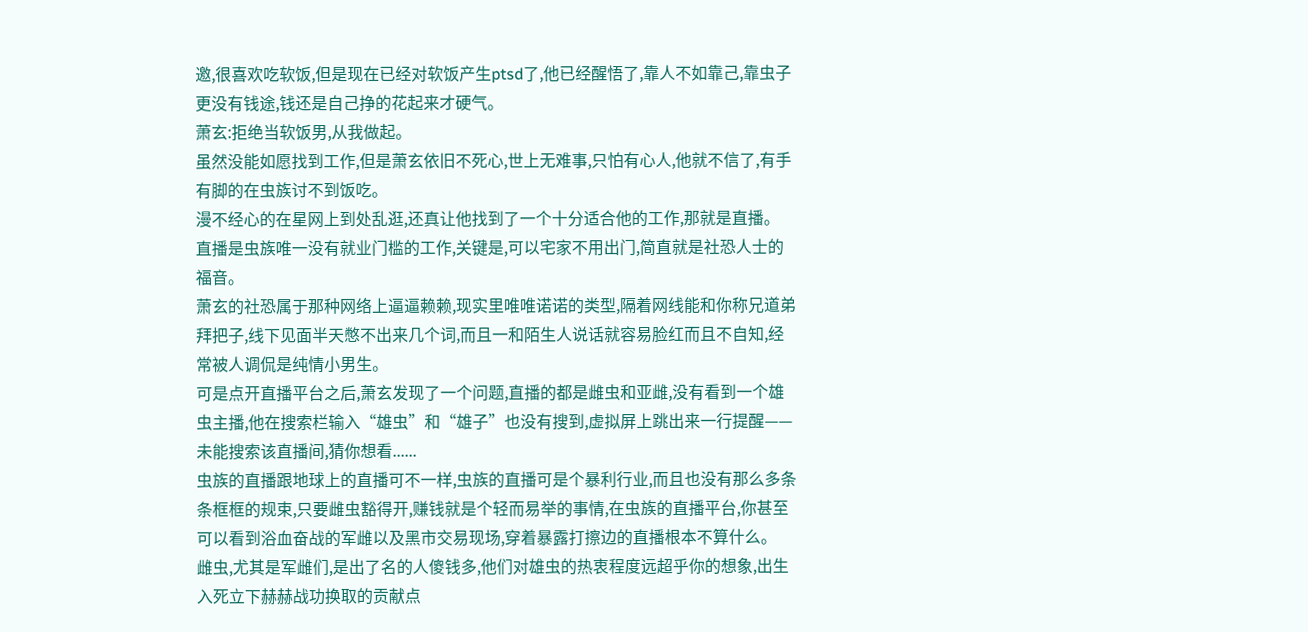邀,很喜欢吃软饭,但是现在已经对软饭产生ptsd了,他已经醒悟了,靠人不如靠己,靠虫子更没有钱途,钱还是自己挣的花起来才硬气。
萧玄:拒绝当软饭男,从我做起。
虽然没能如愿找到工作,但是萧玄依旧不死心,世上无难事,只怕有心人,他就不信了,有手有脚的在虫族讨不到饭吃。
漫不经心的在星网上到处乱逛,还真让他找到了一个十分适合他的工作,那就是直播。
直播是虫族唯一没有就业门槛的工作,关键是,可以宅家不用出门,简直就是社恐人士的福音。
萧玄的社恐属于那种网络上逼逼赖赖,现实里唯唯诺诺的类型,隔着网线能和你称兄道弟拜把子,线下见面半天憋不出来几个词,而且一和陌生人说话就容易脸红而且不自知,经常被人调侃是纯情小男生。
可是点开直播平台之后,萧玄发现了一个问题,直播的都是雌虫和亚雌,没有看到一个雄虫主播,他在搜索栏输入“雄虫”和“雄子”也没有搜到,虚拟屏上跳出来一行提醒——未能搜索该直播间,猜你想看......
虫族的直播跟地球上的直播可不一样,虫族的直播可是个暴利行业,而且也没有那么多条条框框的规束,只要雌虫豁得开,赚钱就是个轻而易举的事情,在虫族的直播平台,你甚至可以看到浴血奋战的军雌以及黑市交易现场,穿着暴露打擦边的直播根本不算什么。
雌虫,尤其是军雌们,是出了名的人傻钱多,他们对雄虫的热衷程度远超乎你的想象,出生入死立下赫赫战功换取的贡献点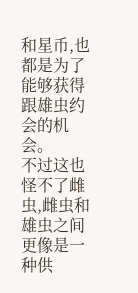和星币,也都是为了能够获得跟雄虫约会的机会。
不过这也怪不了雌虫,雌虫和雄虫之间更像是一种供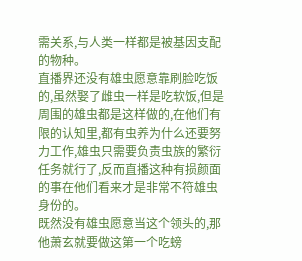需关系,与人类一样都是被基因支配的物种。
直播界还没有雄虫愿意靠刷脸吃饭的,虽然娶了雌虫一样是吃软饭,但是周围的雄虫都是这样做的,在他们有限的认知里,都有虫养为什么还要努力工作,雄虫只需要负责虫族的繁衍任务就行了,反而直播这种有损颜面的事在他们看来才是非常不符雄虫身份的。
既然没有雄虫愿意当这个领头的,那他萧玄就要做这第一个吃螃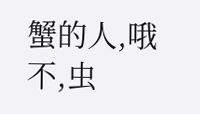蟹的人,哦不,虫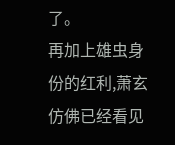了。
再加上雄虫身份的红利,萧玄仿佛已经看见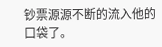钞票源源不断的流入他的口袋了。